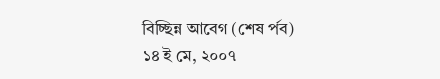বিচ্ছিন্ন আবেগ (শেষ র্পব)
১৪ ই মে, ২০০৭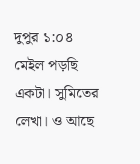দুপুর ১:০৪
মেইল পড়ছি একটা। সুমিতের লেখা। ও আছে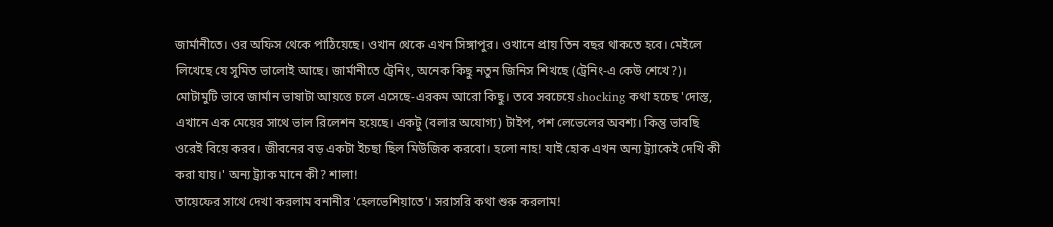জার্মানীতে। ওর অফিস থেকে পাঠিয়েছে। ওখান থেকে এখন সিঙ্গাপুর। ওখানে প্রায় তিন বছর থাকতে হবে। মেইলে লিখেছে যে সুমিত ভালোই আছে। জার্মানীতে ট্রেনিং, অনেক কিছু নতুন জিনিস শিখছে (ট্রেনিং-এ কেউ শেখে?)। মোটামুটি ভাবে জার্মান ভাষাটা আয়ত্তে চলে এসেছে-এরকম আরো কিছু। তবে সবচেয়ে shocking কথা হচেছ 'দোস্ত, এখানে এক মেয়ের সাথে ভাল রিলেশন হয়েছে। একটু (বলার অযোগ্য) টাইপ, পশ লেভেলের অবশ্য। কিন্তু ভাবছি ওরেই বিয়ে করব। জীবনের বড় একটা ইচছা ছিল মিউজিক করবো। হলো নাহ! যাই হোক এখন অন্য ট্র্যাকেই দেখি কী করা যায়।' অন্য ট্র্যাক মানে কী? শালা!
তায়েফের সাথে দেখা করলাম বনানীর 'হেলভেশিয়াতে'। সরাসরি কথা শুরু করলাম!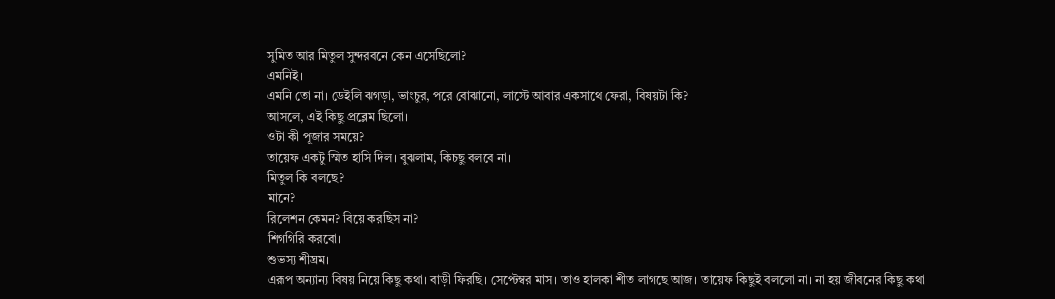সুমিত আর মিতুল সুন্দরবনে কেন এসেছিলো?
এমনিই।
এমনি তো না। ডেইলি ঝগড়া, ভাংচুর, পরে বোঝানো, লাস্টে আবার একসাথে ফেরা, বিষয়টা কি?
আসলে, এই কিছু প্রব্লেম ছিলো।
ওটা কী পূজার সময়ে?
তায়েফ একটু স্মিত হাসি দিল। বুঝলাম, কিচছু বলবে না।
মিতুল কি বলছে?
মানে?
রিলেশন কেমন? বিয়ে করছিস না?
শিগগিরি করবো।
শুভস্য শীঘ্রম।
এরূপ অন্যান্য বিষয় নিয়ে কিছু কথা। বাড়ী ফিরছি। সেপ্টেম্বর মাস। তাও হালকা শীত লাগছে আজ। তায়েফ কিছুই বললো না। না হয় জীবনের কিছু কথা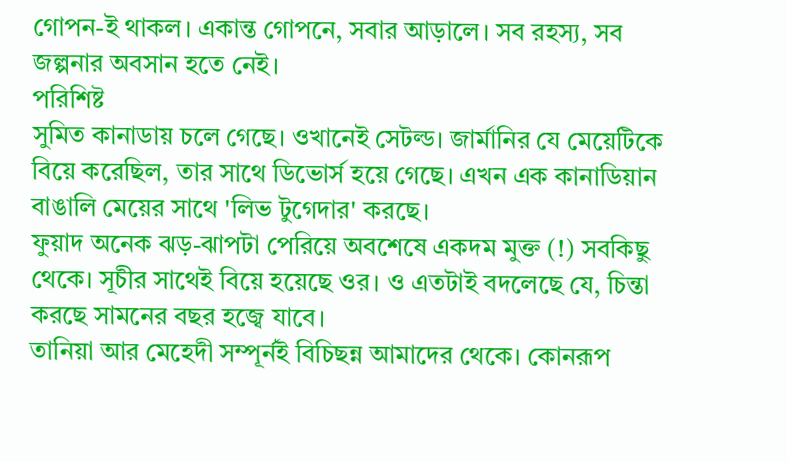গোপন-ই থাকল। একান্ত গোপনে, সবার আড়ালে। সব রহস্য, সব জল্পনার অবসান হতে নেই।
পরিশিষ্ট
সুমিত কানাডায় চলে গেছে। ওখানেই সেটল্ড। জার্মানির যে মেয়েটিকে বিয়ে করেছিল, তার সাথে ডিভোর্স হয়ে গেছে। এখন এক কানাডিয়ান বাঙালি মেয়ের সাথে 'লিভ টুগেদার' করছে।
ফুয়াদ অনেক ঝড়-ঝাপটা পেরিয়ে অবশেষে একদম মুক্ত (!) সবকিছু থেকে। সূচীর সাথেই বিয়ে হয়েছে ওর। ও এতটাই বদলেছে যে, চিন্তা করছে সামনের বছর হজ্বে যাবে।
তানিয়া আর মেহেদী সম্পূর্নই বিচিছন্ন আমাদের থেকে। কোনরূপ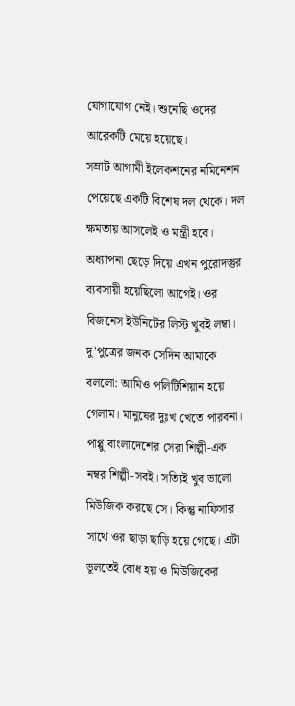যোগাযোগ নেই। শুনেছি ওদের আরেকটি মেয়ে হয়েছে।
সম্রাট আগামী ইলেকশনের নমিনেশন পেয়েছে একটি বিশেষ দল থেকে। দল ক্ষমতায় আসলেই ও মন্ত্রী হবে। অধ্যাপনা ছেড়ে দিয়ে এখন পুরোদস্তুর ব্যবসায়ী হয়েছিলো আগেই। ওর বিজনেস ইউনিটের লিস্ট খুবই লম্বা। দু'পুত্রের জনক সেদিন আমাকে বললো: আমিও পলিটিশিয়ান হয়ে গেলাম। মানুষের দুঃখ খেতে পারবনা।
পাপ্পু বাংলাদেশের সেরা শিল্পী-এক নম্বর শিল্পী-সবই। সত্যিই খুব ভালো মিউজিক করছে সে। কিন্তু নাফিসার সাথে ওর ছাড়া ছাড়ি হয়ে গেছে। এটা ভূলতেই বোধ হয় ও মিউজিকের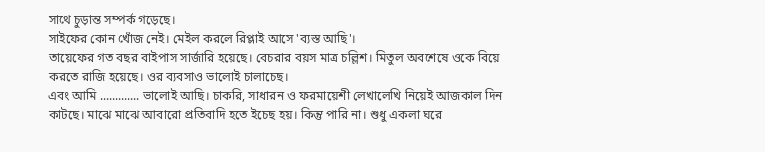সাথে চুড়ান্ত সম্পর্ক গড়েছে।
সাইফের কোন খোঁজ নেই। মেইল করলে রিপ্লাই আসে 'ব্যস্ত আছি'।
তায়েফের গত বছর বাইপাস সার্জারি হয়েছে। বেচরার বয়স মাত্র চল্লিশ। মিতুল অবশেষে ওকে বিয়ে করতে রাজি হয়েছে। ওর ব্যবসাও ভালোই চালাচেছ।
এবং আমি ............. ভালোই আছি। চাকরি, সাধারন ও ফরমায়েশী লেখালেখি নিয়েই আজকাল দিন কাটছে। মাঝে মাঝে আবারো প্রতিবাদি হতে ইচেছ হয়। কিন্তু পারি না। শুধু একলা ঘরে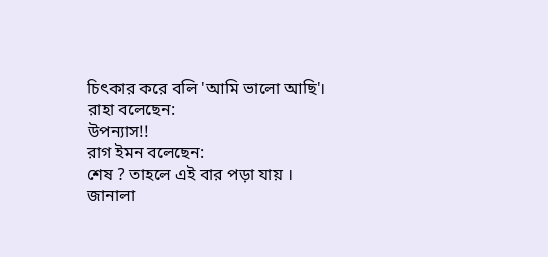চিৎকার করে বলি 'আমি ভালো আছি'।
রাহা বলেছেন:
উপন্যাস!!
রাগ ইমন বলেছেন:
শেষ ? তাহলে এই বার পড়া যায় ।
জানালা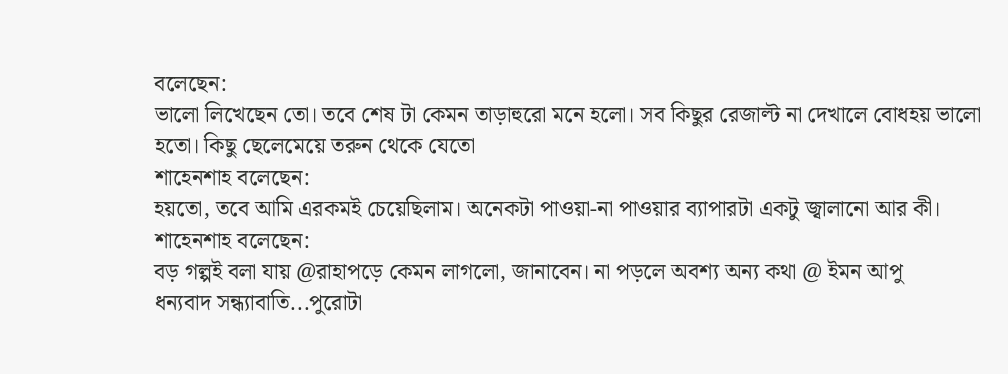বলেছেন:
ভালো লিখেছেন তো। তবে শেষ টা কেমন তাড়াহুরো মনে হলো। সব কিছুর রেজাল্ট না দেখালে বোধহয় ভালো হতো। কিছু ছেলেমেয়ে তরুন থেকে যেতো
শাহেনশাহ বলেছেন:
হয়তো, তবে আমি এরকমই চেয়েছিলাম। অনেকটা পাওয়া-না পাওয়ার ব্যাপারটা একটু জ্বালানো আর কী।
শাহেনশাহ বলেছেন:
বড় গল্পই বলা যায় @রাহাপড়ে কেমন লাগলো, জানাবেন। না পড়লে অবশ্য অন্য কথা @ ইমন আপু
ধন্যবাদ সন্ধ্যাবাতি...পুরোটা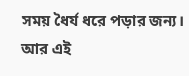সময় ধৈর্য ধরে পড়ার জন্য।
আর এই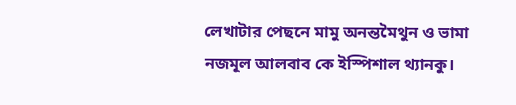লেখাটার পেছনে মামু অনন্তমৈথুন ও ভামা নজমূল আলবাব কে ইস্পিশাল থ্যানকু।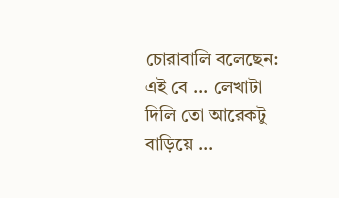চোরাবালি বলেছেন:
এই বে ... লেখাটা দিলি তো আরেকটু বাড়িয়ে ...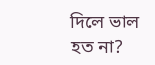দিলে ভাল হত না?